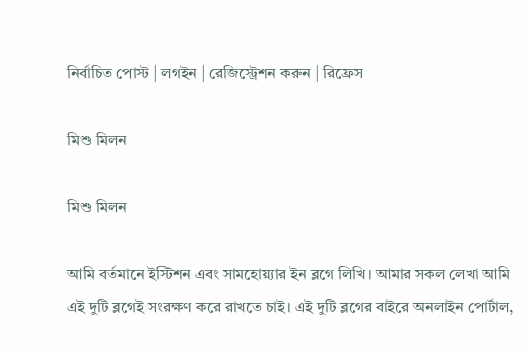নির্বাচিত পোস্ট | লগইন | রেজিস্ট্রেশন করুন | রিফ্রেস

মিশু মিলন

মিশু মিলন

আমি বর্তমানে ইস্টিশন এবং সামহোয়্যার ইন ব্লগে লিখি। আমার সকল লেখা আমি এই দুটি ব্লগেই সংরক্ষণ করে রাখতে চাই। এই দুটি ব্লগের বাইরে অনলাইন পোর্টাল,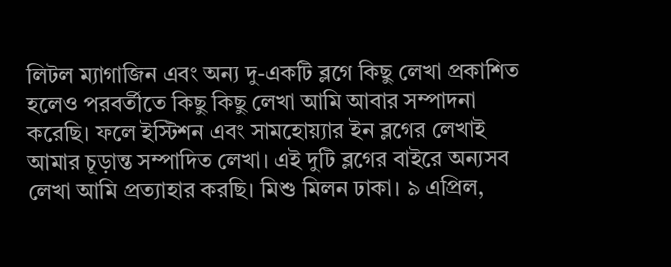লিটল ম্যাগাজিন এবং অন্য দু-একটি ব্লগে কিছু লেখা প্রকাশিত হলেও পরবর্তীতে কিছু কিছু লেখা আমি আবার সম্পাদনা করেছি। ফলে ইস্টিশন এবং সামহোয়্যার ইন ব্লগের লেখাই আমার চূড়ান্ত সম্পাদিত লেখা। এই দুটি ব্লগের বাইরে অন্যসব লেখা আমি প্রত্যাহার করছি। মিশু মিলন ঢাকা। ৯ এপ্রিল,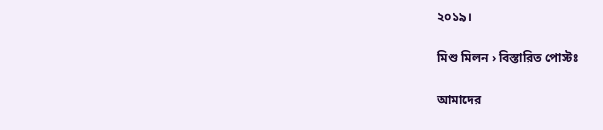২০১৯।

মিশু মিলন › বিস্তারিত পোস্টঃ

আমাদের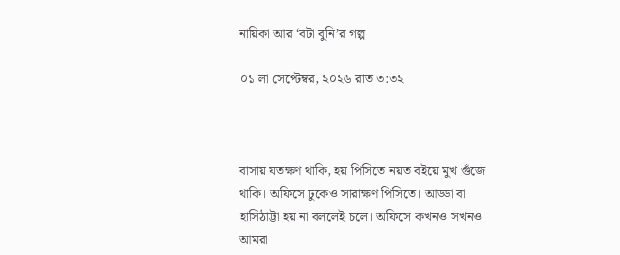নায়িকা আর ‘বটা বুনি’র গল্প

০১ লা সেপ্টেম্বর, ২০২৬ রাত ৩:৩২



বাসায় যতক্ষণ থাকি, হয় পিসিতে নয়ত বইয়ে মুখ গুঁজে থাকি। অফিসে ঢুকেও সারাক্ষণ পিসিতে। আড্ডা বা হাসিঠাট্টা হয় না বললেই চলে। অফিসে কখনও সখনও আমরা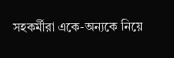সহকর্মীরা একে-অন্যকে নিয়ে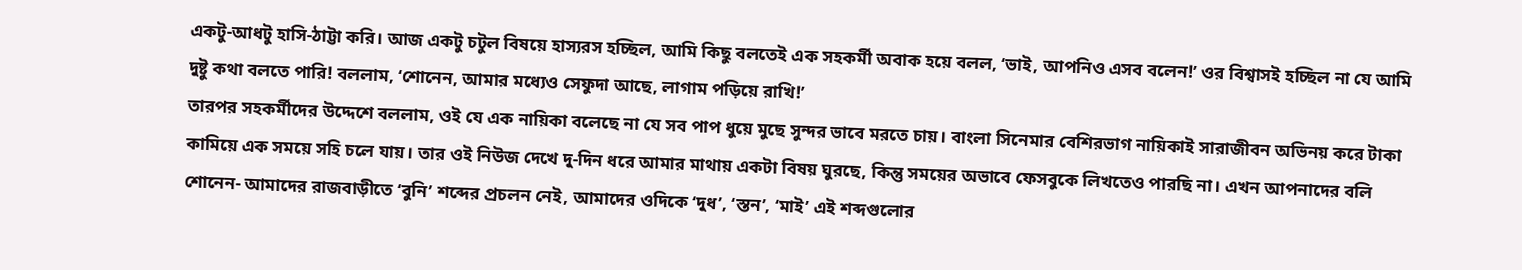একটু-আধটু হাসি-ঠাট্টা করি। আজ একটু চটুল বিষয়ে হাস্যরস হচ্ছিল, আমি কিছু বলতেই এক সহকর্মী অবাক হয়ে বলল, ‘ভাই, আপনিও এসব বলেন!’ ওর বিশ্বাসই হচ্ছিল না যে আমি দুষ্টু কথা বলতে পারি! বললাম, ‘শোনেন, আমার মধ্যেও সেফুদা আছে, লাগাম পড়িয়ে রাখি!’
তারপর সহকর্মীদের উদ্দেশে বললাম, ওই যে এক নায়িকা বলেছে না যে সব পাপ ধুয়ে মুছে সুন্দর ভাবে মরতে চায়। বাংলা সিনেমার বেশিরভাগ নায়িকাই সারাজীবন অভিনয় করে টাকা কামিয়ে এক সময়ে সহি চলে যায়। তার ওই নিউজ দেখে দু-দিন ধরে আমার মাথায় একটা বিষয় ঘুরছে, কিন্তু সময়ের অভাবে ফেসবুকে লিখতেও পারছি না। এখন আপনাদের বলি শোনেন- আমাদের রাজবাড়ীতে ‘বুনি’ শব্দের প্রচলন নেই, আমাদের ওদিকে ‘দুধ’, ‘স্তন’, ‘মাই’ এই শব্দগুলোর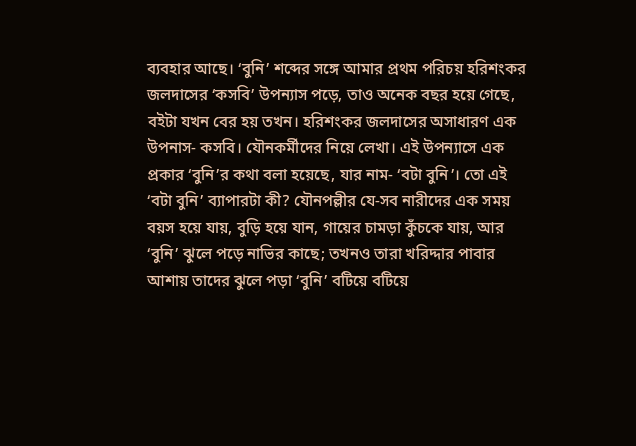ব্যবহার আছে। ‘বুনি’ শব্দের সঙ্গে আমার প্রথম পরিচয় হরিশংকর জলদাসের ‘কসবি’ উপন্যাস পড়ে, তাও অনেক বছর হয়ে গেছে, বইটা যখন বের হয় তখন। হরিশংকর জলদাসের অসাধারণ এক উপনাস- কসবি। যৌনকর্মীদের নিয়ে লেখা। এই উপন্যাসে এক প্রকার ‘বুনি’র কথা বলা হয়েছে, যার নাম- ‘বটা বুনি’। তো এই ‘বটা বুনি’ ব্যাপারটা কী? যৌনপল্লীর যে-সব নারীদের এক সময় বয়স হয়ে যায়, বুড়ি হয়ে যান, গায়ের চামড়া কুঁচকে যায়, আর ‘বুনি’ ঝুলে পড়ে নাভির কাছে; তখনও তারা খরিদ্দার পাবার আশায় তাদের ঝুলে পড়া ‘বুনি’ বটিয়ে বটিয়ে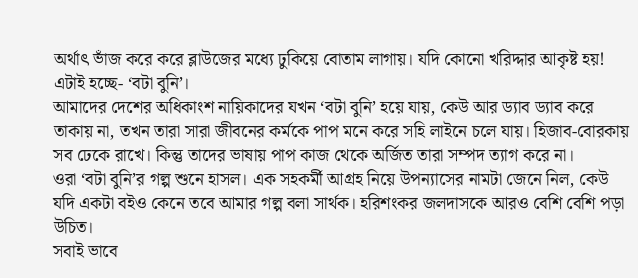অর্থাৎ ভাঁজ করে করে ব্লাউজের মধ্যে ঢুকিয়ে বোতাম লাগায়। যদি কোনো খরিদ্দার আকৃষ্ট হয়! এটাই হচ্ছে- ‘বটা বুনি’।
আমাদের দেশের অধিকাংশ নায়িকাদের যখন ‘বটা বুনি’ হয়ে যায়, কেউ আর ড্যাব ড্যাব করে তাকায় না, তখন তারা সারা জীবনের কর্মকে পাপ মনে করে সহি লাইনে চলে যায়। হিজাব-বোরকায় সব ঢেকে রাখে। কিন্তু তাদের ভাষায় পাপ কাজ থেকে অর্জিত তারা সম্পদ ত্যাগ করে না।
ওরা ‘বটা বুনি’র গল্প শুনে হাসল। এক সহকর্মী আগ্রহ নিয়ে উপন্যাসের নামটা জেনে নিল, কেউ যদি একটা বইও কেনে তবে আমার গল্প বলা সার্থক। হরিশংকর জলদাসকে আরও বেশি বেশি পড়া উচিত।
সবাই ভাবে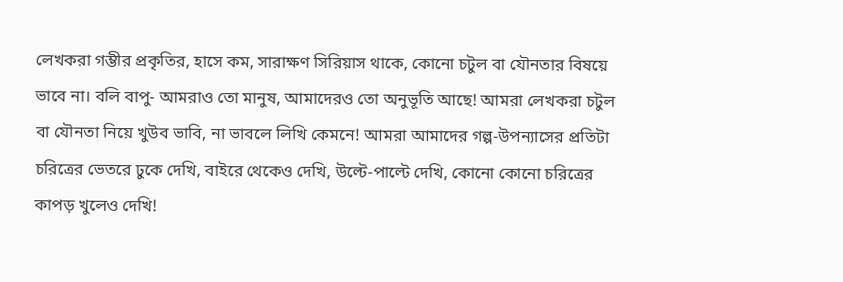লেখকরা গম্ভীর প্রকৃতির, হাসে কম, সারাক্ষণ সিরিয়াস থাকে, কোনো চটুল বা যৌনতার বিষয়ে ভাবে না। বলি বাপু- আমরাও তো মানুষ, আমাদেরও তো অনুভূতি আছে! আমরা লেখকরা চটুল বা যৌনতা নিয়ে খুউব ভাবি, না ভাবলে লিখি কেমনে! আমরা আমাদের গল্প-উপন্যাসের প্রতিটা চরিত্রের ভেতরে ঢুকে দেখি, বাইরে থেকেও দেখি, উল্টে-পাল্টে দেখি, কোনো কোনো চরিত্রের কাপড় খুলেও দেখি!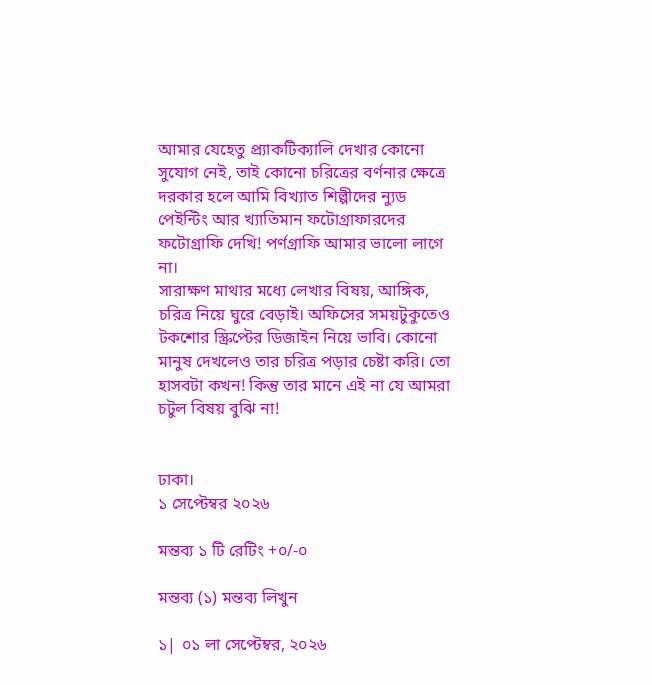আমার যেহেতু প্র্যাকটিক্যালি দেখার কোনো সুযোগ নেই, তাই কোনো চরিত্রের বর্ণনার ক্ষেত্রে দরকার হলে আমি বিখ্যাত শিল্পীদের ন্যুড পেইন্টিং আর খ্যাতিমান ফটোগ্রাফারদের ফটোগ্রাফি দেখি! পর্ণগ্রাফি আমার ভালো লাগে না।
সারাক্ষণ মাথার মধ্যে লেখার বিষয়, আঙ্গিক, চরিত্র নিয়ে ঘুরে বেড়াই। অফিসের সময়টুকুতেও টকশোর স্ক্রিপ্টের ডিজাইন নিয়ে ভাবি। কোনো মানুষ দেখলেও তার চরিত্র পড়ার চেষ্টা করি। তো হাসবটা কখন! কিন্তু তার মানে এই না যে আমরা চটুল বিষয় বুঝি না!


ঢাকা।
১ সেপ্টেম্বর ২০২৬

মন্তব্য ১ টি রেটিং +০/-০

মন্তব্য (১) মন্তব্য লিখুন

১| ০১ লা সেপ্টেম্বর, ২০২৬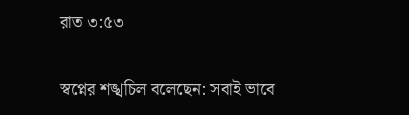রাত ৩:৫৩

স্বপ্নের শঙ্খচিল বলেছেন: সবাই ভাবে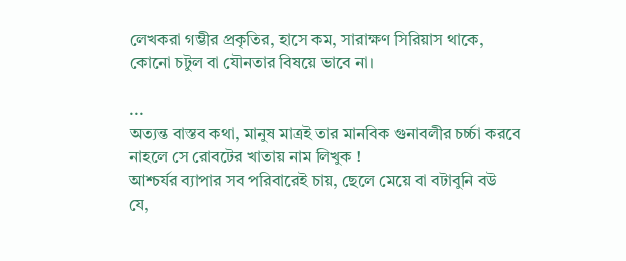লেখকরা গম্ভীর প্রকৃতির, হাসে কম, সারাক্ষণ সিরিয়াস থাকে,
কোনো চটুল বা যৌনতার বিষয়ে ভাবে না।

...
অত্যন্ত বাস্তব কথা, মানুষ মাত্রই তার মানবিক গুনাবলীর চর্চ্চা করবে
নাহলে সে রোবটের খাতায় নাম লিখুক !
আশ্চর্যর ব্যাপার সব পরিবারেই চায়, ছেলে মেয়ে বা বটাবুনি বউ
যে,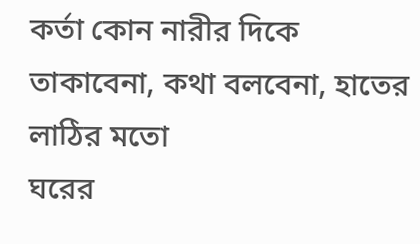কর্তা কোন নারীর দিকে তাকাবেনা, কথা বলবেনা, হাতের লাঠির মতো
ঘরের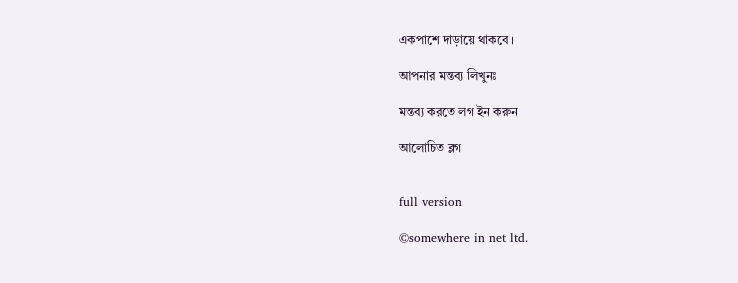একপাশে দাড়ায়ে থাকবে ।

আপনার মন্তব্য লিখুনঃ

মন্তব্য করতে লগ ইন করুন

আলোচিত ব্লগ


full version

©somewhere in net ltd.